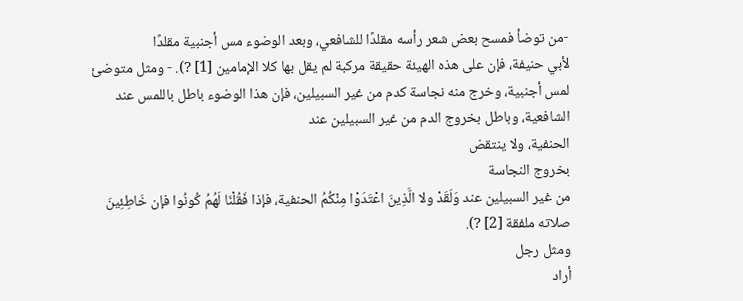-من توضأ فمسح بعض شعر رأسه مقلدًا للشافعي، وبعد الوضوء مس أجنبية مقلدًا
لأبي حنيفة، فإن على هذه الهيئة حقيقة مركبة لم يقل بها كلا الإمامين [1] ?). - ومثل متوضئ لمس أجنبية، وخرج منه نجاسة كدم من غير السبيلين، فإن هذا الوضوء باطل باللمس عند الشافعية، وباطل بخروج الدم من غير السبيلين عند
الحنفية، ولا ينتقض
بخروج النجاسة
من غير السبيلين عند وَلَقَدْ ولا الَّذِينَ اعْتَدَوْا مِنْكُمُ الحنفية، فإذا فَقُلْنَا لَهُمُ كُونُوا فإن خَاطِئِينَ صلاته ملفقة [2] ?).
ومثل رجل
أراد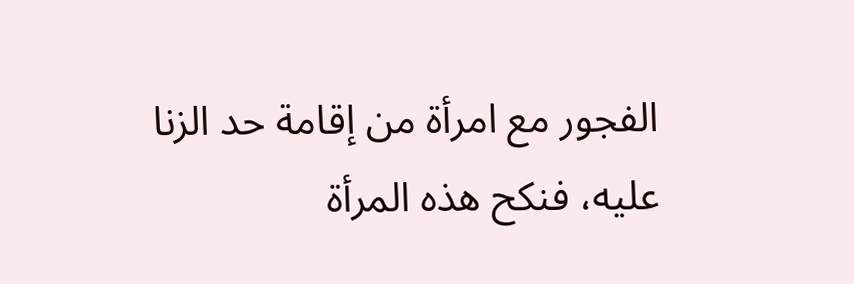الفجور مع امرأة من إقامة حد الزنا عليه، فنكح هذه المرأة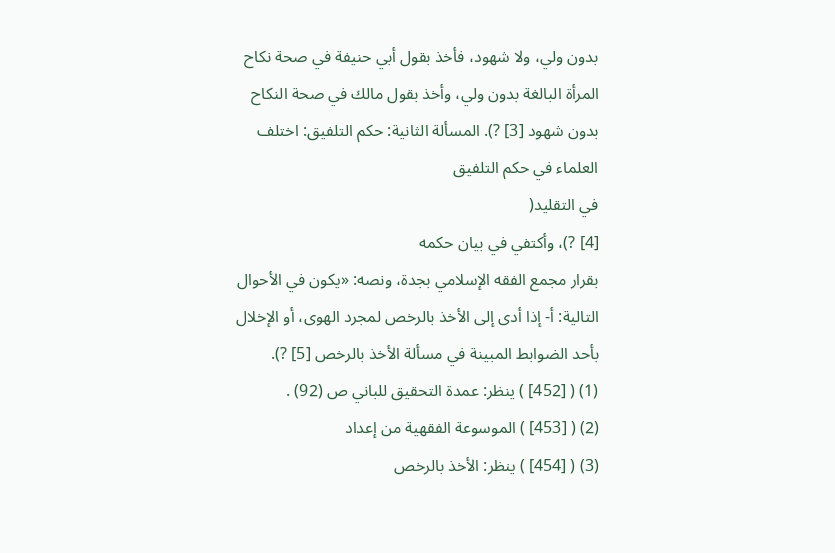بدون ولي، ولا شهود، فأخذ بقول أبي حنيفة في صحة نكاح المرأة البالغة بدون ولي، وأخذ بقول مالك في صحة النكاح بدون شهود [3] ?). المسألة الثانية: حكم التلفيق: اختلف العلماء في حكم التلفيق
في التقليد(
[4] ?)، وأكتفي في بيان حكمه
بقرار مجمع الفقه الإسلامي بجدة، ونصه: «يكون في الأحوال التالية: أ- إذا أدى إلى الأخذ بالرخص لمجرد الهوى، أو الإخلال بأحد الضوابط المبينة في مسألة الأخذ بالرخص [5] ?).
(1) ( [452] ) ينظر: عمدة التحقيق للباني ص (92) .
(2) ( [453] ) الموسوعة الفقهية من إعداد
(3) ( [454] ) ينظر: الأخذ بالرخص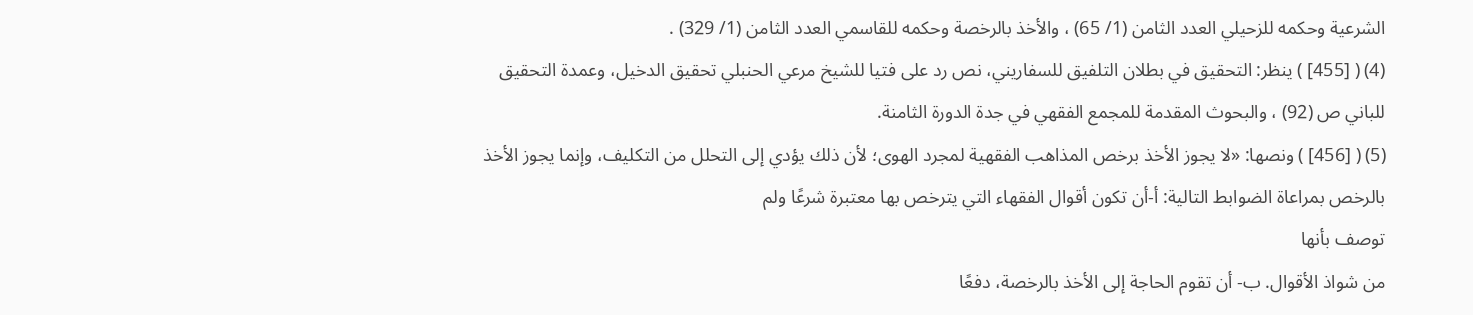الشرعية وحكمه للزحيلي العدد الثامن (1/ 65) ، والأخذ بالرخصة وحكمه للقاسمي العدد الثامن (1/ 329) .
(4) ( [455] ) ينظر: التحقيق في بطلان التلفيق للسفاريني، نص رد على فتيا للشيخ مرعي الحنبلي تحقيق الدخيل، وعمدة التحقيق للباني ص (92) ، والبحوث المقدمة للمجمع الفقهي في جدة الدورة الثامنة.
(5) ( [456] ) ونصها: «لا يجوز الأخذ برخص المذاهب الفقهية لمجرد الهوى؛ لأن ذلك يؤدي إلى التحلل من التكليف، وإنما يجوز الأخذ بالرخص بمراعاة الضوابط التالية: أ-أن تكون أقوال الفقهاء التي يترخص بها معتبرة شرعًا ولم
توصف بأنها
من شواذ الأقوال. ب- أن تقوم الحاجة إلى الأخذ بالرخصة، دفعًا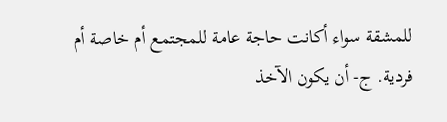للمشقة سواء أكانت حاجة عامة للمجتمع أم خاصة أم فردية. ج- أن يكون الآخذ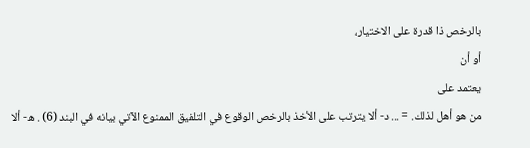بالرخص ذا قدرة على الاختيار،
أو أن
يعتمد على
من هو أهل لذلك. = ... د- ألا يترتب على الأخذ بالرخص الوقوع في التلفيق الممنوع الآتي بيانه في البند (6) . ه- ألا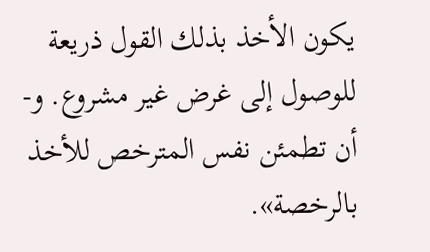يكون الأخذ بذلك القول ذريعة للوصول إلى غرض غير مشروع. و- أن تطمئن نفس المترخص للأخذ بالرخصة».